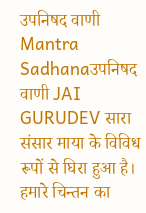उपनिषद वाणी
Mantra Sadhanaउपनिषद वाणी JAI GURUDEV सारा संसार माया के विविध रूपों से घिरा हुआ है। हमारे चिन्तन का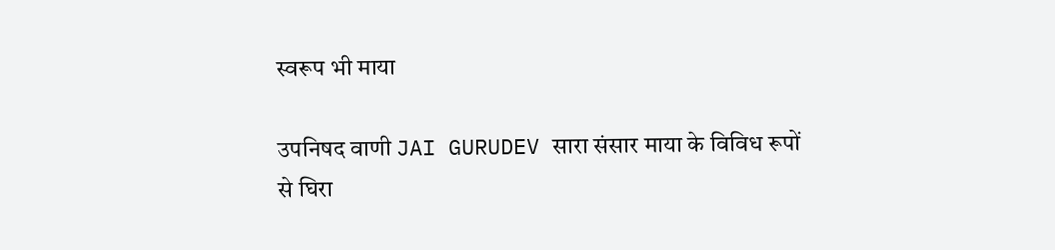स्वरूप भी माया

उपनिषद वाणी JAI GURUDEV सारा संसार माया के विविध रूपों से घिरा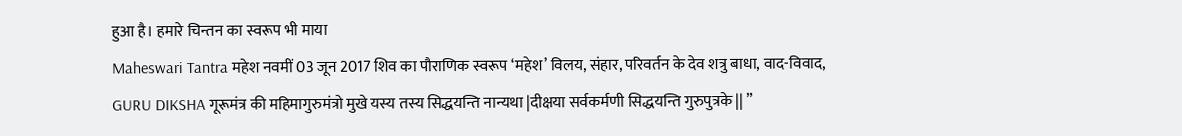हुआ है। हमारे चिन्तन का स्वरूप भी माया
Maheswari Tantra महेश नवमीं 03 जून 2017 शिव का पौराणिक स्वरूप ‘महेश’ विलय, संहार, परिवर्तन के देव शत्रु बाधा, वाद-विवाद,
GURU DIKSHA गूरूमंत्र की महिमागुरुमंत्रो मुखे यस्य तस्य सिद्धयन्ति नान्यथा |दीक्षया सर्वकर्मणी सिद्धयन्ति गुरुपुत्रके || ”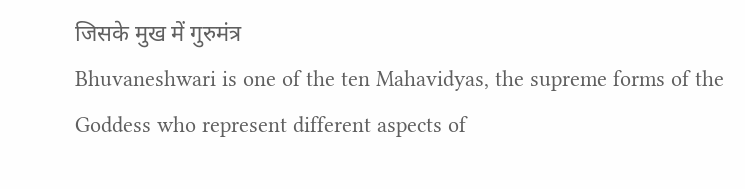जिसके मुख में गुरुमंत्र
Bhuvaneshwari is one of the ten Mahavidyas, the supreme forms of the Goddess who represent different aspects of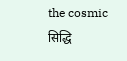the cosmic
सिद्धि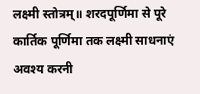लक्ष्मी स्तोत्रम्॥ शरदपूर्णिमा से पूरे कार्तिक पूर्णिमा तक लक्ष्मी साधनाएं अवश्य करनी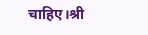चाहिए।श्री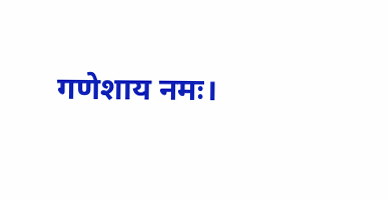गणेशाय नमः।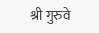श्री गुरुवे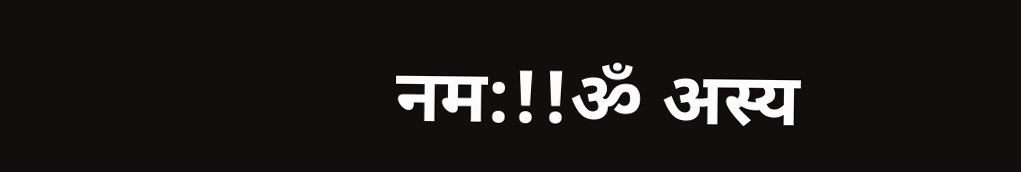नम:!!ॐ अस्य